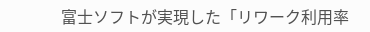富士ソフトが実現した「リワーク利用率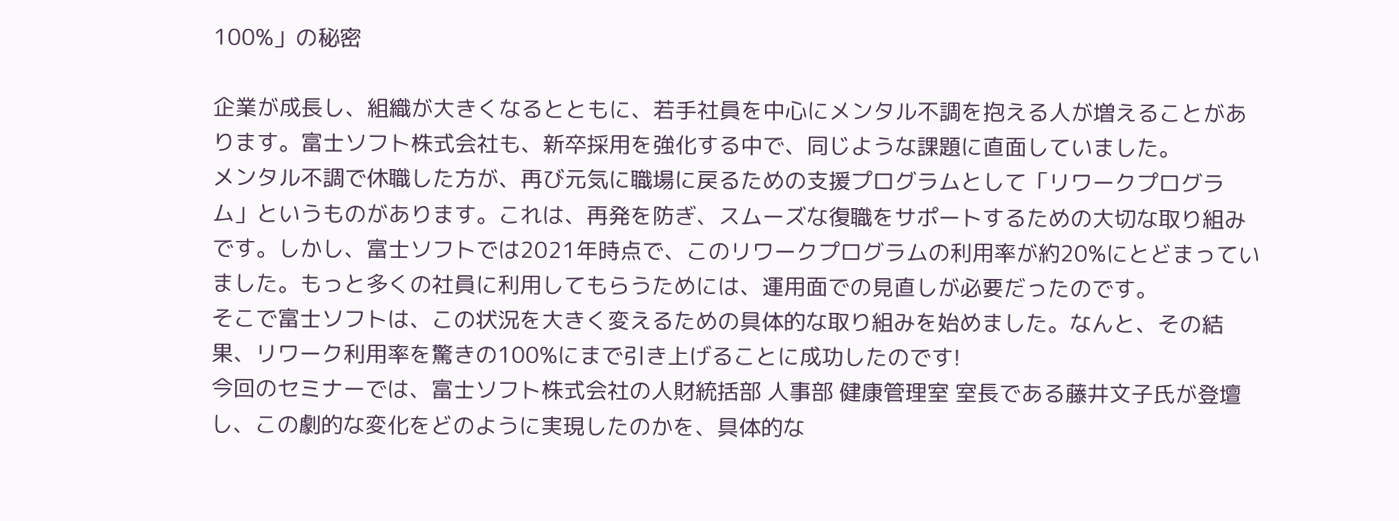100%」の秘密

企業が成長し、組織が大きくなるとともに、若手社員を中心にメンタル不調を抱える人が増えることがあります。富士ソフト株式会社も、新卒採用を強化する中で、同じような課題に直面していました。
メンタル不調で休職した方が、再び元気に職場に戻るための支援プログラムとして「リワークプログラム」というものがあります。これは、再発を防ぎ、スムーズな復職をサポートするための大切な取り組みです。しかし、富士ソフトでは2021年時点で、このリワークプログラムの利用率が約20%にとどまっていました。もっと多くの社員に利用してもらうためには、運用面での見直しが必要だったのです。
そこで富士ソフトは、この状況を大きく変えるための具体的な取り組みを始めました。なんと、その結果、リワーク利用率を驚きの100%にまで引き上げることに成功したのです!
今回のセミナーでは、富士ソフト株式会社の人財統括部 人事部 健康管理室 室長である藤井文子氏が登壇し、この劇的な変化をどのように実現したのかを、具体的な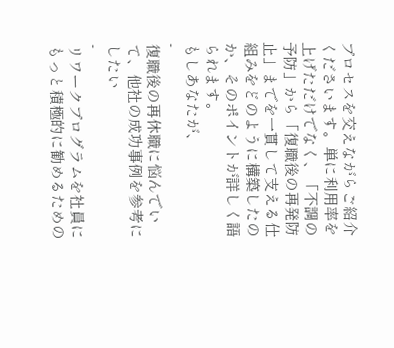プロセスを交えながらご紹介くださいます。単に利用率を上げただけでなく、「不調の予防」から「復職後の再発防止」までを一貫して支える仕組みをどのように構築したのか、そのポイントが詳しく語られます。
もしあなたが、
-
復職後の再休職に悩んでいて、他社の成功事例を参考にしたい
-
リワークプログラムを社員にもっと積極的に勧めるための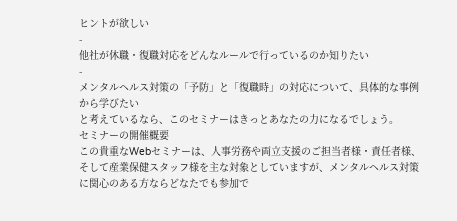ヒントが欲しい
-
他社が休職・復職対応をどんなルールで行っているのか知りたい
-
メンタルヘルス対策の「予防」と「復職時」の対応について、具体的な事例から学びたい
と考えているなら、このセミナーはきっとあなたの力になるでしょう。
セミナーの開催概要
この貴重なWebセミナーは、人事労務や両立支援のご担当者様・責任者様、そして産業保健スタッフ様を主な対象としていますが、メンタルヘルス対策に関心のある方ならどなたでも参加で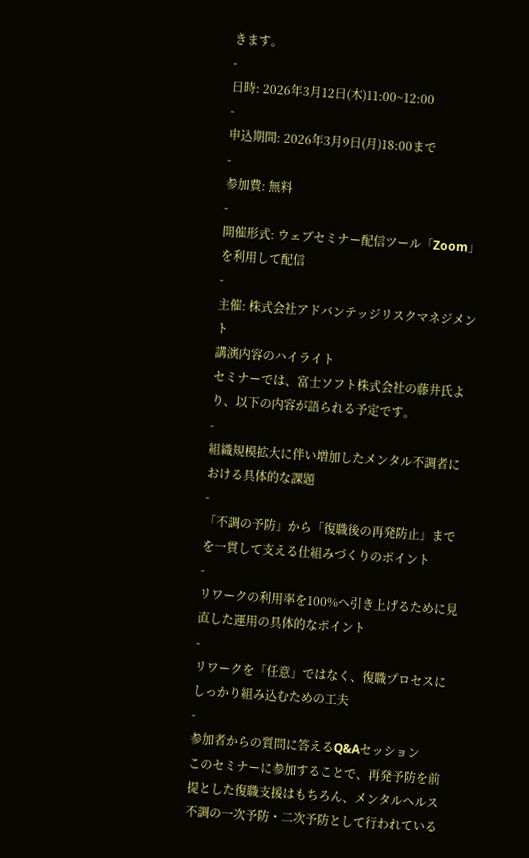きます。
-
日時: 2026年3月12日(木)11:00~12:00
-
申込期間: 2026年3月9日(月)18:00まで
-
参加費: 無料
-
開催形式: ウェブセミナー配信ツール「Zoom」を利用して配信
-
主催: 株式会社アドバンテッジリスクマネジメント
講演内容のハイライト
セミナーでは、富士ソフト株式会社の藤井氏より、以下の内容が語られる予定です。
-
組織規模拡大に伴い増加したメンタル不調者における具体的な課題
-
「不調の予防」から「復職後の再発防止」までを一貫して支える仕組みづくりのポイント
-
リワークの利用率を100%へ引き上げるために見直した運用の具体的なポイント
-
リワークを「任意」ではなく、復職プロセスにしっかり組み込むための工夫
-
参加者からの質問に答えるQ&Aセッション
このセミナーに参加することで、再発予防を前提とした復職支援はもちろん、メンタルヘルス不調の一次予防・二次予防として行われている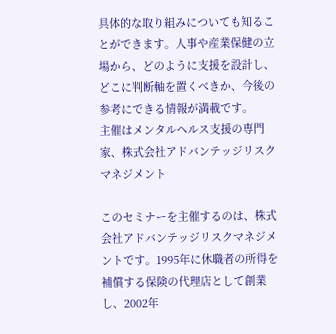具体的な取り組みについても知ることができます。人事や産業保健の立場から、どのように支援を設計し、どこに判断軸を置くべきか、今後の参考にできる情報が満載です。
主催はメンタルヘルス支援の専門家、株式会社アドバンテッジリスクマネジメント

このセミナーを主催するのは、株式会社アドバンテッジリスクマネジメントです。1995年に休職者の所得を補償する保険の代理店として創業し、2002年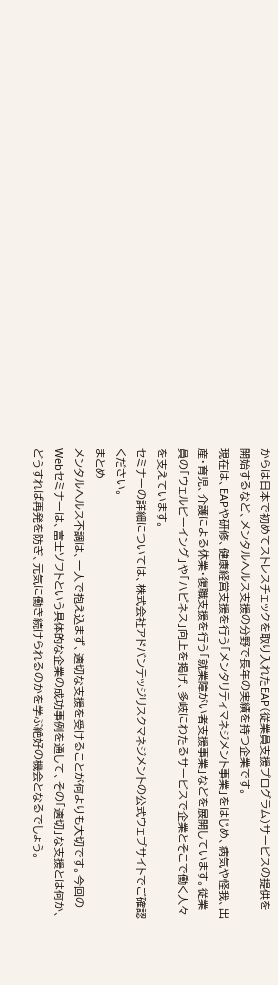からは日本で初めてストレスチェックを取り入れたEAP(従業員支援プログラム)サービスの提供を開始するなど、メンタルヘルス支援の分野で長年の実績を持つ企業です。
現在は、EAPや研修、健康経営支援を行う「メンタリティマネジメント事業」をはじめ、病気や怪我、出産・育児、介護による休業・復職支援を行う「就業障がい者支援事業」などを展開しています。従業員の「ウェルビーイング」や「ハピネス」向上を掲げ、多岐にわたるサービスで企業とそこで働く人々を支えています。
セミナーの詳細については、株式会社アドバンテッジリスクマネジメントの公式ウェブサイトでご確認ください。
まとめ
メンタルヘルス不調は、一人で抱え込まず、適切な支援を受けることが何よりも大切です。今回のWebセミナーは、富士ソフトという具体的な企業の成功事例を通して、その「適切」な支援とは何か、どうすれば再発を防ぎ、元気に働き続けられるのかを学ぶ絶好の機会となるでしょう。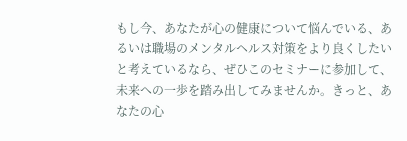もし今、あなたが心の健康について悩んでいる、あるいは職場のメンタルヘルス対策をより良くしたいと考えているなら、ぜひこのセミナーに参加して、未来への一歩を踏み出してみませんか。きっと、あなたの心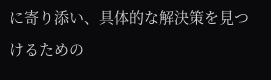に寄り添い、具体的な解決策を見つけるための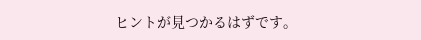ヒントが見つかるはずです。